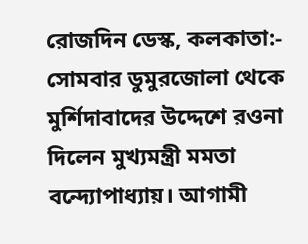রোজদিন ডেস্ক, কলকাতা:- সোমবার ডুমুরজোলা থেকে মুর্শিদাবাদের উদ্দেশে রওনা দিলেন মুখ্যমন্ত্রী মমতা বন্দ্যোপাধ্যায়। আগামী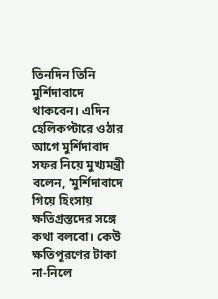তিনদিন তিনি মুর্শিদাবাদে থাকবেন। এদিন হেলিকপ্টারে ওঠার আগে মুর্শিদাবাদ সফর নিয়ে মুখ্যমন্ত্রী বলেন, ‘মুর্শিদাবাদে গিয়ে হিংসায় ক্ষতিগ্রস্তদের সঙ্গে কথা বলবো। কেউ ক্ষতিপূরণের টাকা না-নিলে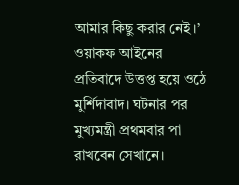আমার কিছু করার নেই।’
ওয়াকফ আইনের প্রতিবাদে উত্তপ্ত হয়ে ওঠে মুর্শিদাবাদ। ঘটনার পর মুখ্যমন্ত্রী প্রথমবার পা রাখবেন সেখানে।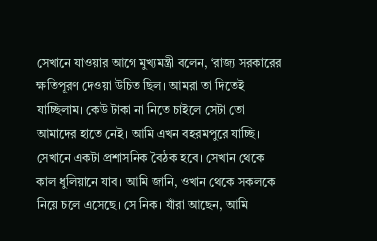সেখানে যাওয়ার আগে মুখ্যমন্ত্রী বলেন, ‘রাজ্য সরকারের ক্ষতিপূরণ দেওয়া উচিত ছিল। আমরা তা দিতেই যাচ্ছিলাম। কেউ টাকা না নিতে চাইলে সেটা তো আমাদের হাতে নেই। আমি এখন বহরমপুরে যাচ্ছি। সেখানে একটা প্রশাসনিক বৈঠক হবে। সেখান থেকে কাল ধুলিয়ানে যাব। আমি জানি, ওখান থেকে সকলকে নিয়ে চলে এসেছে। সে নিক। যাঁরা আছেন, আমি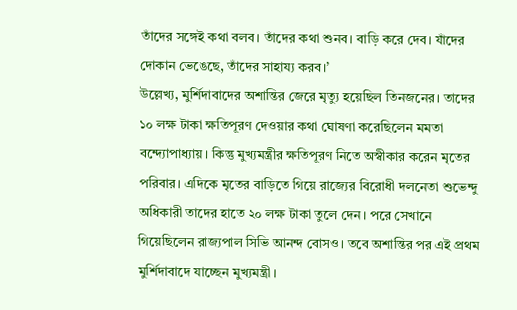তাঁদের সঙ্গেই কথা বলব। তাঁদের কথা শুনব। বাড়ি করে দেব। যাঁদের দোকান ভেঙেছে, তাঁদের সাহায্য করব।’
উল্লেখ্য, মুর্শিদাবাদের অশান্তির জেরে মৃত্যু হয়েছিল তিনজনের। তাদের ১০ লক্ষ টাকা ক্ষতিপূরণ দেওয়ার কথা ঘোষণা করেছিলেন মমতা বন্দ্যোপাধ্যায়। কিন্তু মুখ্যমন্ত্রীর ক্ষতিপূরণ নিতে অস্বীকার করেন মৃতের পরিবার। এদিকে মৃতের বাড়িতে গিয়ে রাজ্যের বিরোধী দলনেতা শুভেন্দু অধিকারী তাদের হাতে ২০ লক্ষ টাকা তুলে দেন। পরে সেখানে গিয়েছিলেন রাজ্যপাল সিভি আনন্দ বোসও। তবে অশান্তির পর এই প্রথম মুর্শিদাবাদে যাচ্ছেন মুখ্যমন্ত্রী।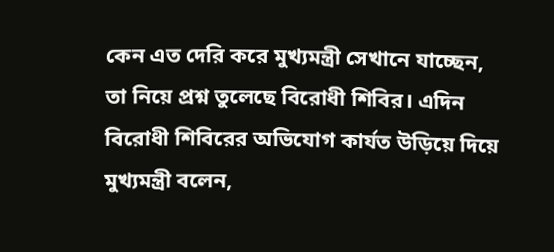কেন এত দেরি করে মুখ্যমন্ত্রী সেখানে যাচ্ছেন, তা নিয়ে প্রশ্ন তুলেছে বিরোধী শিবির। এদিন বিরোধী শিবিরের অভিযোগ কার্যত উড়িয়ে দিয়ে মুখ্যমন্ত্রী বলেন,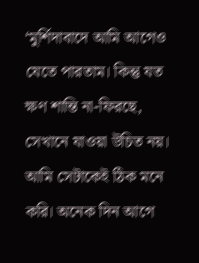‘মুর্শিদাবাদে আমি আগেও যেতে পারতাম। কিন্তু যত ক্ষণ শান্তি না-ফিরছে, সেখানে যাওয়া উচিত নয়। আমি সেটাকেই ঠিক মনে করি। অনেক দিন আগে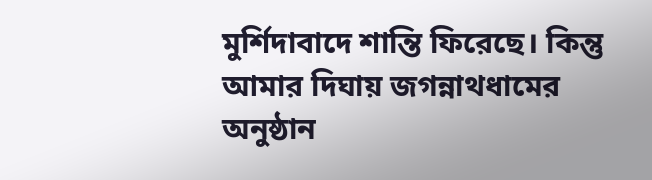মুর্শিদাবাদে শান্তি ফিরেছে। কিন্তু আমার দিঘায় জগন্নাথধামের অনুষ্ঠান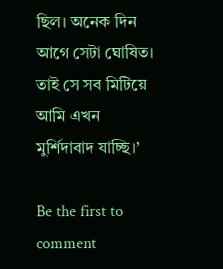ছিল। অনেক দিন আগে সেটা ঘোষিত। তাই সে সব মিটিয়ে আমি এখন মুর্শিদাবাদ যাচ্ছি।’

Be the first to comment